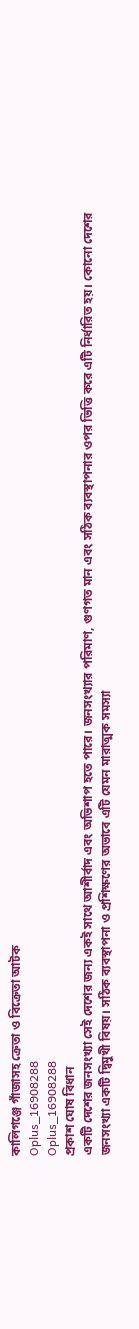কালিগঞ্জে গাঁজাসহ ক্রেতা ও বিক্রেতা আটক
Oplus_16908288
Oplus_16908288
প্রকাশ ঘোষ বিধান
একটি দেশের জনসংখ্যা সেই দেশের জন্য একই সাথে আশীর্বাদ এবং অভিশাপ হতে পারে। জনসংখ্যার পরিমাণ, গুণগত মান এবং সঠিক ব্যবস্থাপনার ওপর ভিত্তি করে এটি নির্ধারিত হয়। কোনো দেশের জনসংখ্যা একটি দ্বিমুখী বিষয়। সঠিক ব্যবস্থাপনা ও প্রশিক্ষণের অভাবে এটি যেমন মারাত্মক সমস্যা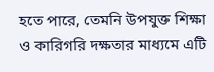হতে পারে, তেমনি উপযুক্ত শিক্ষা ও কারিগরি দক্ষতার মাধ্যমে এটি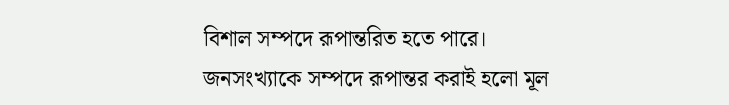বিশাল সম্পদে রূপান্তরিত হতে পারে।
জনসংখ্যাকে সম্পদে রূপান্তর করাই হলো মূল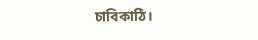চাবিকাঠি।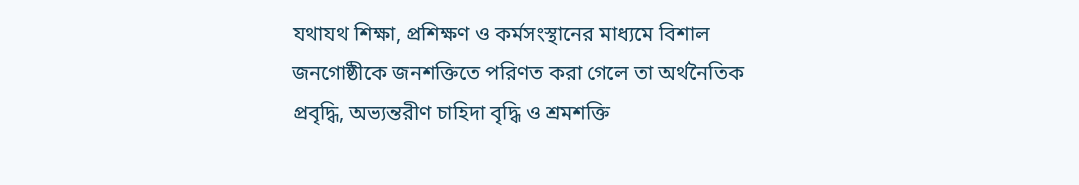যথাযথ শিক্ষা, প্রশিক্ষণ ও কর্মসংস্থানের মাধ্যমে বিশাল জনগোষ্ঠীকে জনশক্তিতে পরিণত করা গেলে তা অর্থনৈতিক প্রবৃদ্ধি, অভ্যন্তরীণ চাহিদা বৃদ্ধি ও শ্রমশক্তি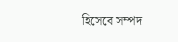হিসেবে সম্পদ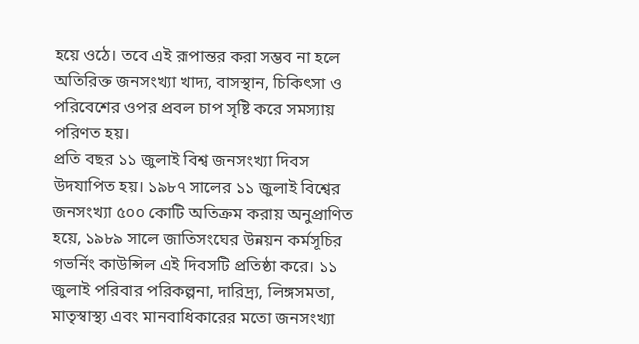হয়ে ওঠে। তবে এই রূপান্তর করা সম্ভব না হলে অতিরিক্ত জনসংখ্যা খাদ্য, বাসস্থান, চিকিৎসা ও পরিবেশের ওপর প্রবল চাপ সৃষ্টি করে সমস্যায় পরিণত হয়।
প্রতি বছর ১১ জুলাই বিশ্ব জনসংখ্যা দিবস উদযাপিত হয়। ১৯৮৭ সালের ১১ জুলাই বিশ্বের জনসংখ্যা ৫০০ কোটি অতিক্রম করায় অনুপ্রাণিত হয়ে, ১৯৮৯ সালে জাতিসংঘের উন্নয়ন কর্মসূচির গভর্নিং কাউন্সিল এই দিবসটি প্রতিষ্ঠা করে। ১১ জুলাই পরিবার পরিকল্পনা, দারিদ্র্য, লিঙ্গসমতা, মাতৃস্বাস্থ্য এবং মানবাধিকারের মতো জনসংখ্যা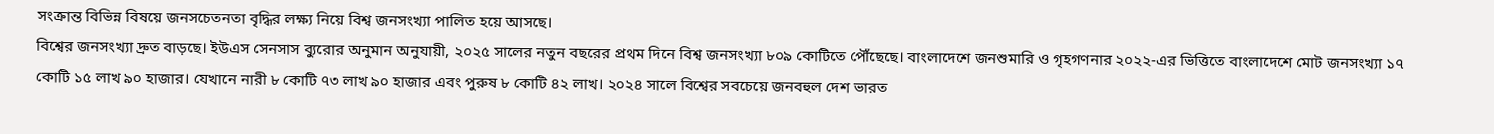সংক্রান্ত বিভিন্ন বিষয়ে জনসচেতনতা বৃদ্ধির লক্ষ্য নিয়ে বিশ্ব জনসংখ্যা পালিত হয়ে আসছে।
বিশ্বের জনসংখ্যা দ্রুত বাড়ছে। ইউএস সেনসাস ব্যুরোর অনুমান অনুযায়ী, ২০২৫ সালের নতুন বছরের প্রথম দিনে বিশ্ব জনসংখ্যা ৮০৯ কোটিতে পৌঁছেছে। বাংলাদেশে জনশুমারি ও গৃহগণনার ২০২২-এর ভিত্তিতে বাংলাদেশে মোট জনসংখ্যা ১৭ কোটি ১৫ লাখ ৯০ হাজার। যেখানে নারী ৮ কোটি ৭৩ লাখ ৯০ হাজার এবং পুরুষ ৮ কোটি ৪২ লাখ। ২০২৪ সালে বিশ্বের সবচেয়ে জনবহুল দেশ ভারত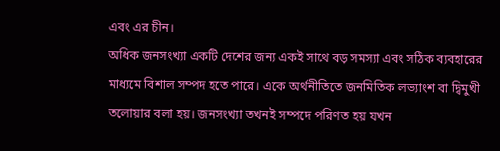এবং এর চীন।
অধিক জনসংখ্যা একটি দেশের জন্য একই সাথে বড় সমস্যা এবং সঠিক ব্যবহারের মাধ্যমে বিশাল সম্পদ হতে পারে। একে অর্থনীতিতে জনমিতিক লভ্যাংশ বা দ্বিমুখী তলোয়ার বলা হয়। জনসংখ্যা তখনই সম্পদে পরিণত হয় যখন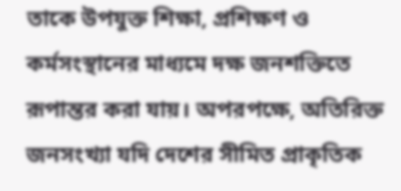তাকে উপযুক্ত শিক্ষা, প্রশিক্ষণ ও কর্মসংস্থানের মাধ্যমে দক্ষ জনশক্তিতে রূপান্তর করা যায়। অপরপক্ষে, অতিরিক্ত জনসংখ্যা যদি দেশের সীমিত প্রাকৃতিক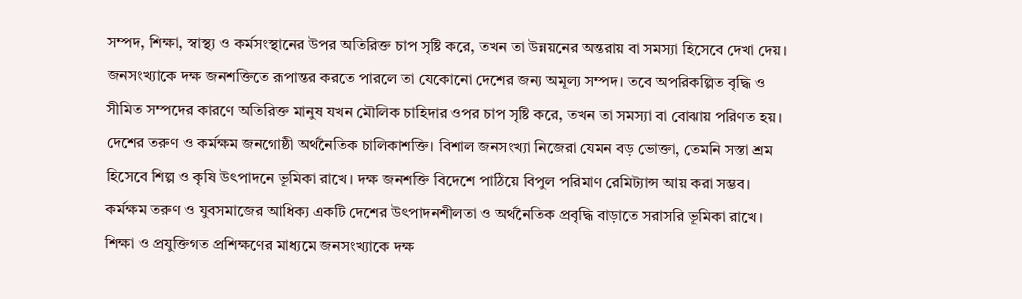সম্পদ, শিক্ষা, স্বাস্থ্য ও কর্মসংস্থানের উপর অতিরিক্ত চাপ সৃষ্টি করে, তখন তা উন্নয়নের অন্তরায় বা সমস্যা হিসেবে দেখা দেয়।
জনসংখ্যাকে দক্ষ জনশক্তিতে রূপান্তর করতে পারলে তা যেকোনো দেশের জন্য অমূল্য সম্পদ। তবে অপরিকল্পিত বৃদ্ধি ও সীমিত সম্পদের কারণে অতিরিক্ত মানুষ যখন মৌলিক চাহিদার ওপর চাপ সৃষ্টি করে, তখন তা সমস্যা বা বোঝায় পরিণত হয়।
দেশের তরুণ ও কর্মক্ষম জনগোষ্ঠী অর্থনৈতিক চালিকাশক্তি। বিশাল জনসংখ্যা নিজেরা যেমন বড় ভোক্তা, তেমনি সস্তা শ্রম হিসেবে শিল্প ও কৃষি উৎপাদনে ভূমিকা রাখে। দক্ষ জনশক্তি বিদেশে পাঠিয়ে বিপুল পরিমাণ রেমিট্যান্স আয় করা সম্ভব।
কর্মক্ষম তরুণ ও যুবসমাজের আধিক্য একটি দেশের উৎপাদনশীলতা ও অর্থনৈতিক প্রবৃদ্ধি বাড়াতে সরাসরি ভূমিকা রাখে। শিক্ষা ও প্রযুক্তিগত প্রশিক্ষণের মাধ্যমে জনসংখ্যাকে দক্ষ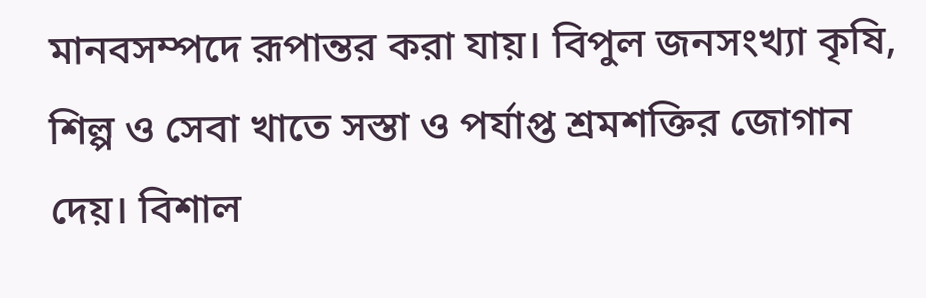মানবসম্পদে রূপান্তর করা যায়। বিপুল জনসংখ্যা কৃষি, শিল্প ও সেবা খাতে সস্তা ও পর্যাপ্ত শ্রমশক্তির জোগান দেয়। বিশাল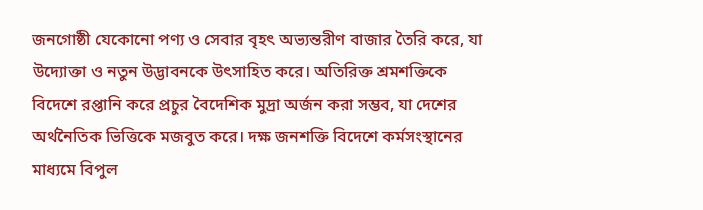জনগোষ্ঠী যেকোনো পণ্য ও সেবার বৃহৎ অভ্যন্তরীণ বাজার তৈরি করে, যা উদ্যোক্তা ও নতুন উদ্ভাবনকে উৎসাহিত করে। অতিরিক্ত শ্রমশক্তিকে বিদেশে রপ্তানি করে প্রচুর বৈদেশিক মুদ্রা অর্জন করা সম্ভব, যা দেশের অর্থনৈতিক ভিত্তিকে মজবুত করে। দক্ষ জনশক্তি বিদেশে কর্মসংস্থানের মাধ্যমে বিপুল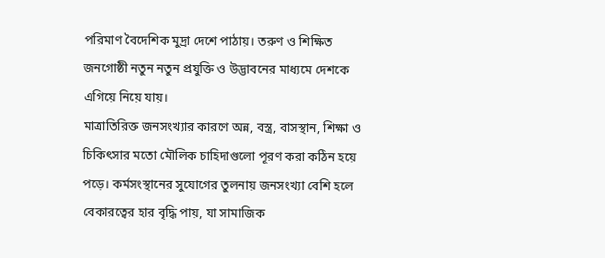পরিমাণ বৈদেশিক মুদ্রা দেশে পাঠায়। তরুণ ও শিক্ষিত জনগোষ্ঠী নতুন নতুন প্রযুক্তি ও উদ্ভাবনের মাধ্যমে দেশকে এগিয়ে নিয়ে যায়।
মাত্রাতিরিক্ত জনসংখ্যার কারণে অন্ন, বস্ত্র, বাসস্থান, শিক্ষা ও চিকিৎসার মতো মৌলিক চাহিদাগুলো পূরণ করা কঠিন হয়ে পড়ে। কর্মসংস্থানের সুযোগের তুলনায় জনসংখ্যা বেশি হলে বেকারত্বের হার বৃদ্ধি পায়, যা সামাজিক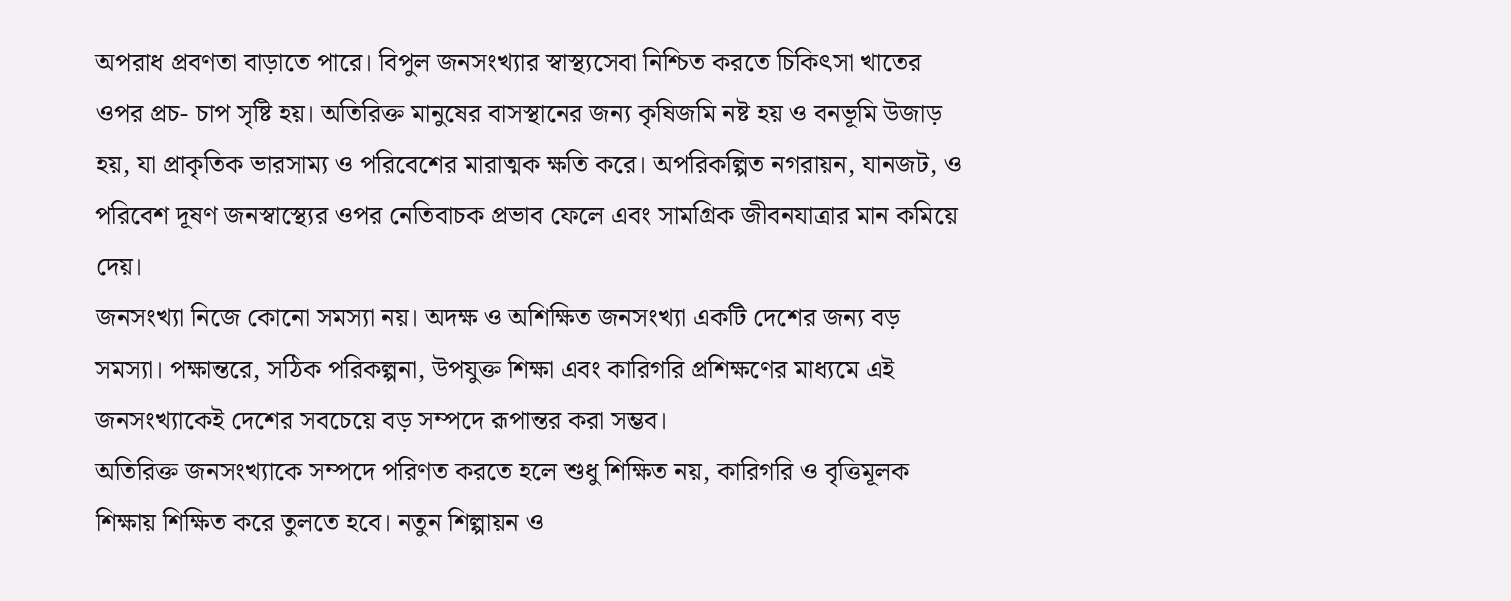অপরাধ প্রবণতা বাড়াতে পারে। বিপুল জনসংখ্যার স্বাস্থ্যসেবা নিশ্চিত করতে চিকিৎসা খাতের ওপর প্রচ- চাপ সৃষ্টি হয়। অতিরিক্ত মানুষের বাসস্থানের জন্য কৃষিজমি নষ্ট হয় ও বনভূমি উজাড় হয়, যা প্রাকৃতিক ভারসাম্য ও পরিবেশের মারাত্মক ক্ষতি করে। অপরিকল্পিত নগরায়ন, যানজট, ও পরিবেশ দূষণ জনস্বাস্থ্যের ওপর নেতিবাচক প্রভাব ফেলে এবং সামগ্রিক জীবনযাত্রার মান কমিয়ে দেয়।
জনসংখ্যা নিজে কোনো সমস্যা নয়। অদক্ষ ও অশিক্ষিত জনসংখ্যা একটি দেশের জন্য বড় সমস্যা। পক্ষান্তরে, সঠিক পরিকল্পনা, উপযুক্ত শিক্ষা এবং কারিগরি প্রশিক্ষণের মাধ্যমে এই জনসংখ্যাকেই দেশের সবচেয়ে বড় সম্পদে রূপান্তর করা সম্ভব।
অতিরিক্ত জনসংখ্যাকে সম্পদে পরিণত করতে হলে শুধু শিক্ষিত নয়, কারিগরি ও বৃত্তিমূলক শিক্ষায় শিক্ষিত করে তুলতে হবে। নতুন শিল্পায়ন ও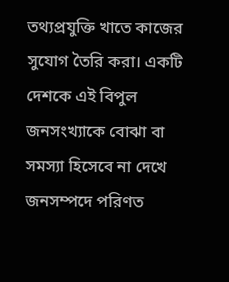তথ্যপ্রযুক্তি খাতে কাজের সুযোগ তৈরি করা। একটি দেশকে এই বিপুল জনসংখ্যাকে বোঝা বা সমস্যা হিসেবে না দেখে জনসম্পদে পরিণত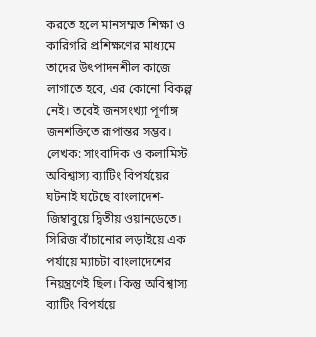করতে হলে মানসম্মত শিক্ষা ও কারিগরি প্রশিক্ষণের মাধ্যমে তাদের উৎপাদনশীল কাজে লাগাতে হবে, এর কোনো বিকল্প নেই। তবেই জনসংখ্যা পূর্ণাঙ্গ জনশক্তিতে রূপান্তর সম্ভব। লেখক: সাংবাদিক ও কলামিস্ট
অবিশ্বাস্য ব্যাটিং বিপর্যয়ের ঘটনাই ঘটেছে বাংলাদেশ-জিম্বাবুয়ে দ্বিতীয় ওয়ানডেতে। সিরিজ বাঁচানোর লড়াইয়ে এক পর্যায়ে ম্যাচটা বাংলাদেশের নিয়ন্ত্রণেই ছিল। কিন্তু অবিশ্বাস্য ব্যাটিং বিপর্যয়ে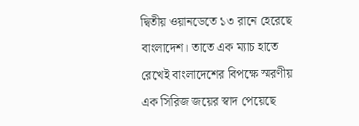দ্বিতীয় ওয়ানডেতে ১৩ রানে হেরেছে বাংলাদেশ। তাতে এক ম্যাচ হাতে রেখেই বাংলাদেশের বিপক্ষে স্মরণীয় এক সিরিজ জয়ের স্বাদ পেয়েছে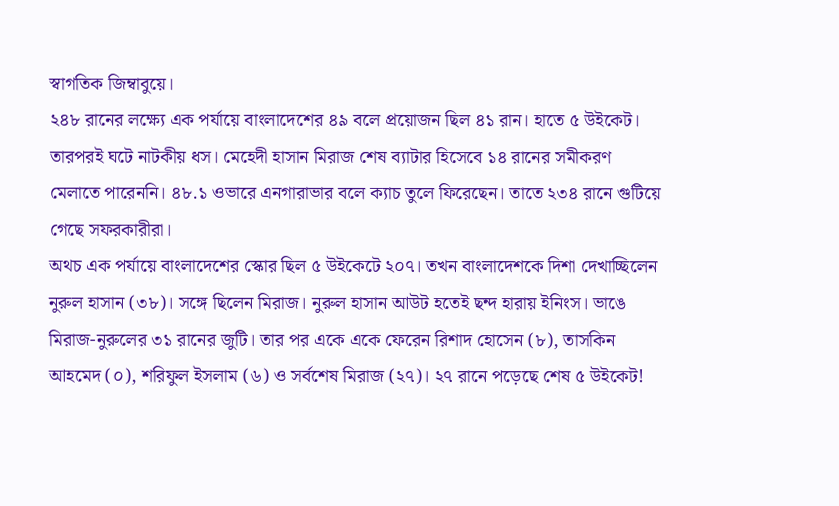স্বাগতিক জিম্বাবুয়ে।
২৪৮ রানের লক্ষ্যে এক পর্যায়ে বাংলাদেশের ৪৯ বলে প্রয়োজন ছিল ৪১ রান। হাতে ৫ উইকেট। তারপরই ঘটে নাটকীয় ধস। মেহেদী হাসান মিরাজ শেষ ব্যাটার হিসেবে ১৪ রানের সমীকরণ মেলাতে পারেননি। ৪৮.১ ওভারে এনগারাভার বলে ক্যাচ তুলে ফিরেছেন। তাতে ২৩৪ রানে গুটিয়ে গেছে সফরকারীরা।
অথচ এক পর্যায়ে বাংলাদেশের স্কোর ছিল ৫ উইকেটে ২০৭। তখন বাংলাদেশকে দিশা দেখাচ্ছিলেন নুরুল হাসান (৩৮)। সঙ্গে ছিলেন মিরাজ। নুরুল হাসান আউট হতেই ছন্দ হারায় ইনিংস। ভাঙে মিরাজ-নুরুলের ৩১ রানের জুটি। তার পর একে একে ফেরেন রিশাদ হোসেন (৮), তাসকিন আহমেদ (০), শরিফুল ইসলাম (৬) ও সর্বশেষ মিরাজ (২৭)। ২৭ রানে পড়েছে শেষ ৫ উইকেট!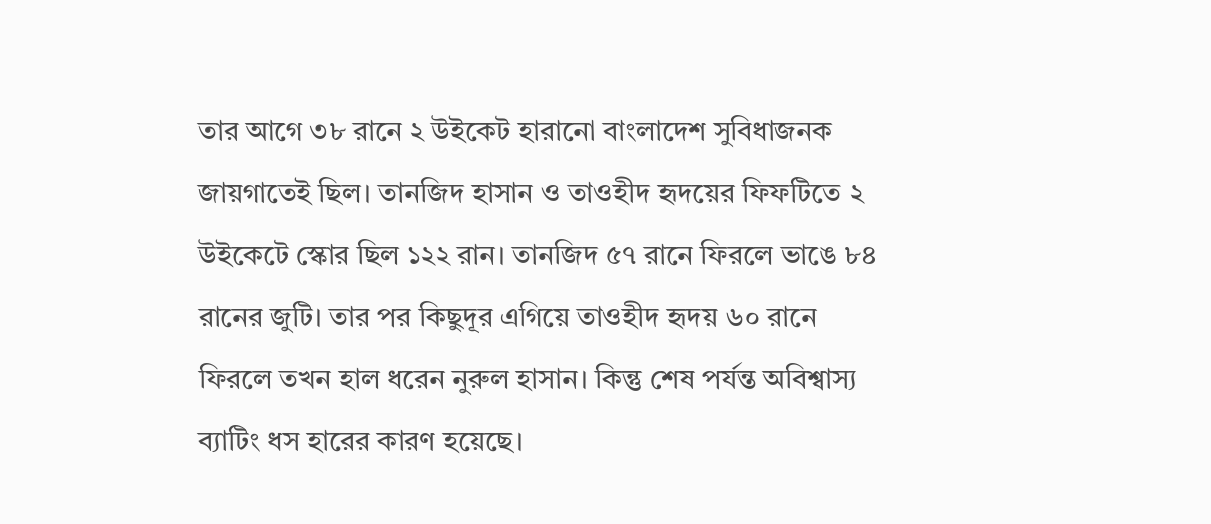তার আগে ৩৮ রানে ২ উইকেট হারানো বাংলাদেশ সুবিধাজনক জায়গাতেই ছিল। তানজিদ হাসান ও তাওহীদ হৃদয়ের ফিফটিতে ২ উইকেটে স্কোর ছিল ১২২ রান। তানজিদ ৫৭ রানে ফিরলে ভাঙে ৮৪ রানের জুটি। তার পর কিছুদূর এগিয়ে তাওহীদ হৃদয় ৬০ রানে ফিরলে তখন হাল ধরেন নুরুল হাসান। কিন্তু শেষ পর্যন্ত অবিশ্বাস্য ব্যাটিং ধস হারের কারণ হয়েছে।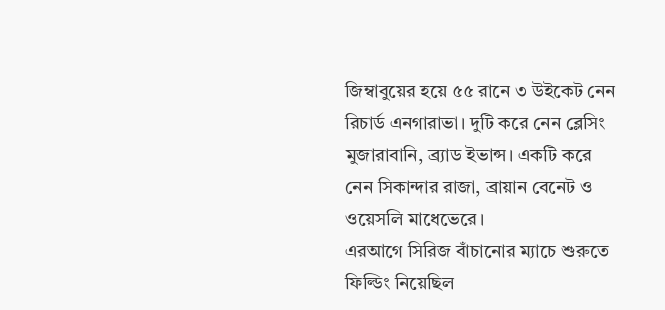জিম্বাবুয়ের হয়ে ৫৫ রানে ৩ উইকেট নেন রিচার্ড এনগারাভা। দুটি করে নেন ব্লেসিং মুজারাবানি, ব্র্যাড ইভান্স। একটি করে নেন সিকান্দার রাজা, ব্রায়ান বেনেট ও ওয়েসলি মাধেভেরে।
এরআগে সিরিজ বাঁচানোর ম্যাচে শুরুতে ফিল্ডিং নিয়েছিল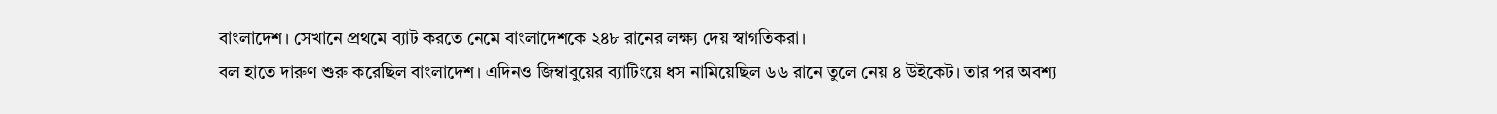বাংলাদেশ। সেখানে প্রথমে ব্যাট করতে নেমে বাংলাদেশকে ২৪৮ রানের লক্ষ্য দেয় স্বাগতিকরা।
বল হাতে দারুণ শুরু করেছিল বাংলাদেশ। এদিনও জিম্বাবুয়ের ব্যাটিংয়ে ধস নামিয়েছিল ৬৬ রানে তুলে নেয় ৪ উইকেট। তার পর অবশ্য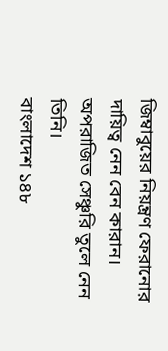জিম্বাবুয়ের নিয়ন্ত্রণ ফেরানোর দায়িত্ব নেন বেন কারান। অপরাজিত সেঞ্চুরি তুলে নেন তিনি।
বাংলাদেশ ১৪৮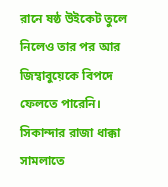রানে ষষ্ঠ উইকেট তুলে নিলেও তার পর আর জিম্বাবুয়েকে বিপদে ফেলতে পারেনি। সিকান্দার রাজা ধাক্কা সামলাতে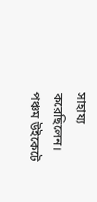সাহায্য করেছিলেন। পঞ্চম উইকেটে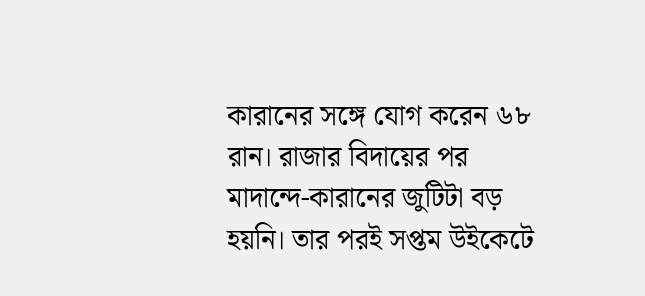কারানের সঙ্গে যোগ করেন ৬৮ রান। রাজার বিদায়ের পর মাদান্দে-কারানের জুটিটা বড় হয়নি। তার পরই সপ্তম উইকেটে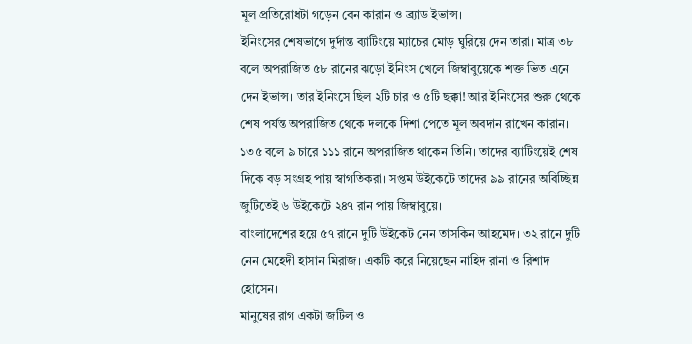মূল প্রতিরোধটা গড়েন বেন কারান ও ব্র্যাড ইভান্স।
ইনিংসের শেষভাগে দুর্দান্ত ব্যাটিংয়ে ম্যাচের মোড় ঘুরিয়ে দেন তারা। মাত্র ৩৮ বলে অপরাজিত ৫৮ রানের ঝড়ো ইনিংস খেলে জিম্বাবুয়েকে শক্ত ভিত এনে দেন ইভান্স। তার ইনিংসে ছিল ২টি চার ও ৫টি ছক্কা! আর ইনিংসের শুরু থেকে শেষ পর্যন্ত অপরাজিত থেকে দলকে দিশা পেতে মূল অবদান রাখেন কারান। ১৩৫ বলে ৯ চারে ১১১ রানে অপরাজিত থাকেন তিনি। তাদের ব্যাটিংয়েই শেষ দিকে বড় সংগ্রহ পায় স্বাগতিকরা। সপ্তম উইকেটে তাদের ৯৯ রানের অবিচ্ছিন্ন জুটিতেই ৬ উইকেটে ২৪৭ রান পায় জিম্বাবুয়ে।
বাংলাদেশের হয়ে ৫৭ রানে দুটি উইকেট নেন তাসকিন আহমেদ। ৩২ রানে দুটি নেন মেহেদী হাসান মিরাজ। একটি করে নিয়েছেন নাহিদ রানা ও রিশাদ হোসেন।
মানুষের রাগ একটা জটিল ও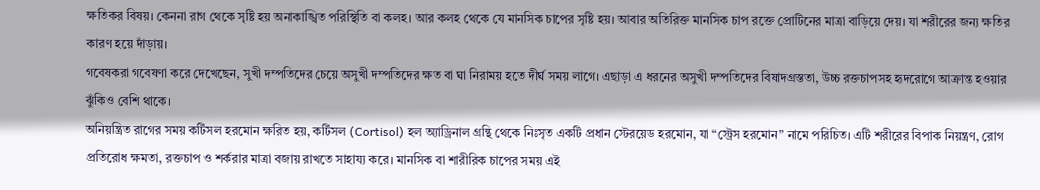ক্ষতিকর বিষয়। কেননা রাগ থেকে সৃষ্টি হয় অনাকাঙ্খিত পরিস্থিতি বা কলহ। আর কলহ থেকে যে মানসিক চাপের সৃষ্টি হয়। আবার অতিরিক্ত মানসিক চাপ রক্তে প্রোটিনের মাত্রা বাড়িয়ে দেয়। যা শরীরের জন্য ক্ষতির কারণ হয়ে দাঁড়ায়।
গবেষকরা গবেষণা করে দেখেছেন, সুখী দম্পতিদের চেয়ে অসুখী দম্পতিদের ক্ষত বা ঘা নিরাময় হতে দীর্ঘ সময় লাগে। এছাড়া এ ধরনের অসুখী দম্পতিদের বিষাদগ্রস্ততা, উচ্চ রক্তচাপসহ হৃদরোগে আক্রান্ত হওয়ার ঝুঁকিও বেশি থাকে।
অনিয়ন্ত্রিত রাগের সময় কর্টিসল হরমোন ক্ষরিত হয়, কর্টিসল (Cortisol) হল অ্যাড্রিনাল গ্রন্থি থেকে নিঃসৃত একটি প্রধান স্টেরয়েড হরমোন, যা “স্ট্রেস হরমোন” নামে পরিচিত। এটি শরীরের বিপাক নিয়ন্ত্রণ, রোগ প্রতিরোধ ক্ষমতা, রক্তচাপ ও শর্করার মাত্রা বজায় রাখতে সাহায্য করে। মানসিক বা শারীরিক চাপের সময় এই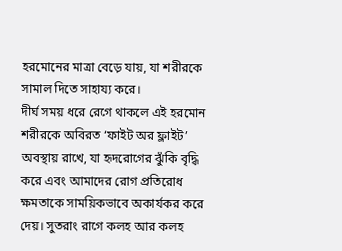হরমোনের মাত্রা বেড়ে যায়, যা শরীরকে সামাল দিতে সাহায্য করে।
দীর্ঘ সময় ধরে রেগে থাকলে এই হরমোন শরীরকে অবিরত ‘ফাইট অর ফ্লাইট’ অবস্থায় রাখে, যা হৃদরোগের ঝুঁকি বৃদ্ধি করে এবং আমাদের রোগ প্রতিরোধ ক্ষমতাকে সাময়িকভাবে অকার্যকর করে দেয়। সুতরাং রাগে কলহ আর কলহ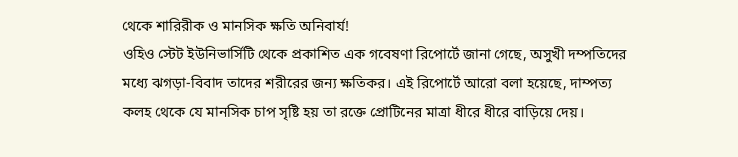থেকে শারিরীক ও মানসিক ক্ষতি অনিবার্য!
ওহিও স্টেট ইউনিভার্সিটি থেকে প্রকাশিত এক গবেষণা রিপোর্টে জানা গেছে, অসুখী দম্পতিদের মধ্যে ঝগড়া-বিবাদ তাদের শরীরের জন্য ক্ষতিকর। এই রিপোর্টে আরো বলা হয়েছে, দাম্পত্য কলহ থেকে যে মানসিক চাপ সৃষ্টি হয় তা রক্তে প্রোটিনের মাত্রা ধীরে ধীরে বাড়িয়ে দেয়।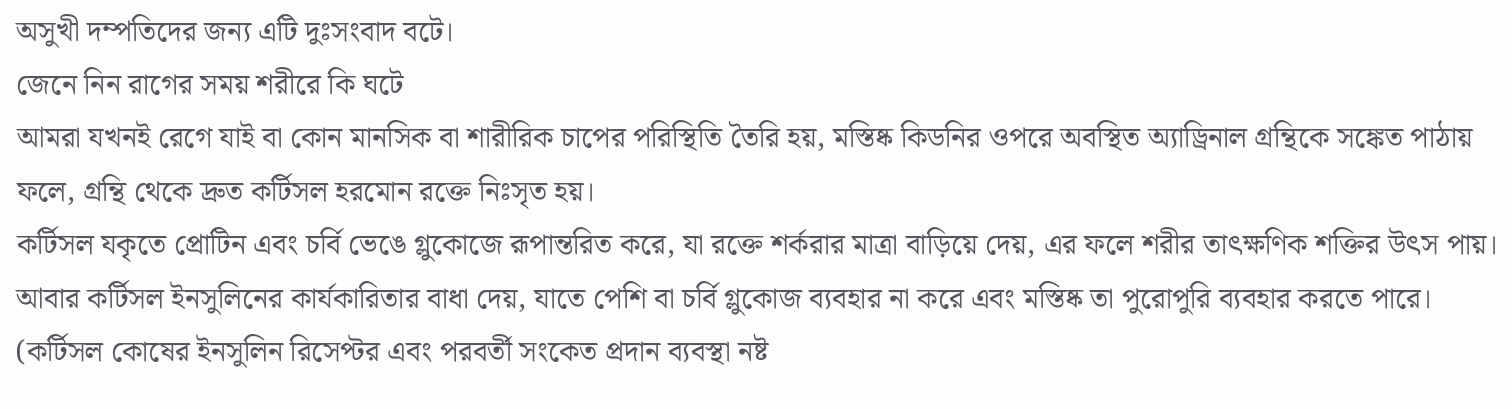অসুখী দম্পতিদের জন্য এটি দুঃসংবাদ বটে।
জেনে নিন রাগের সময় শরীরে কি ঘটে
আমরা যখনই রেগে যাই বা কোন মানসিক বা শারীরিক চাপের পরিস্থিতি তৈরি হয়, মস্তিষ্ক কিডনির ওপরে অবস্থিত অ্যাড্রিনাল গ্রন্থিকে সঙ্কেত পাঠায় ফলে, গ্রন্থি থেকে দ্রুত কর্টিসল হরমোন রক্তে নিঃসৃত হয়।
কর্টিসল যকৃতে প্রোটিন এবং চর্বি ভেঙে গ্লুকোজে রূপান্তরিত করে, যা রক্তে শর্করার মাত্রা বাড়িয়ে দেয়, এর ফলে শরীর তাৎক্ষণিক শক্তির উৎস পায়।
আবার কর্টিসল ইনসুলিনের কার্যকারিতার বাধা দেয়, যাতে পেশি বা চর্বি গ্লুকোজ ব্যবহার না করে এবং মস্তিষ্ক তা পুরোপুরি ব্যবহার করতে পারে। (কর্টিসল কোষের ইনসুলিন রিসেপ্টর এবং পরবর্তী সংকেত প্রদান ব্যবস্থা নষ্ট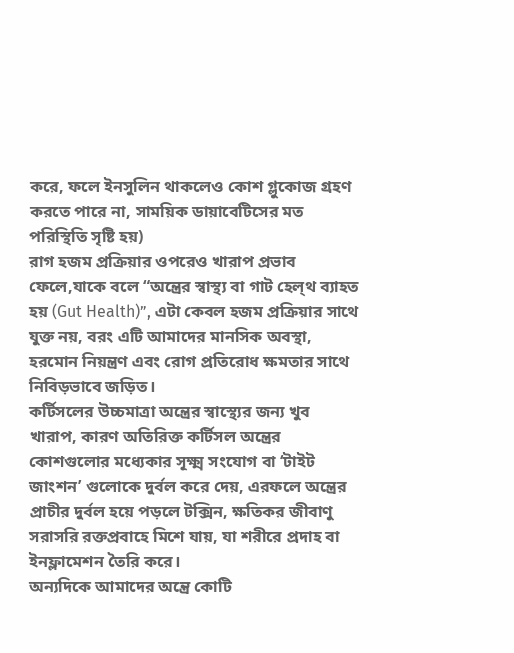করে, ফলে ইনসুলিন থাকলেও কোশ গ্লুকোজ গ্রহণ করতে পারে না, সাময়িক ডায়াবেটিসের মত পরিস্থিতি সৃষ্টি হয়)
রাগ হজম প্রক্রিয়ার ওপরেও খারাপ প্রভাব ফেলে,যাকে বলে “অন্ত্রের স্বাস্থ্য বা গাট হেল্থ ব্যাহত হয় (Gut Health)”, এটা কেবল হজম প্রক্রিয়ার সাথে যুক্ত নয়, বরং এটি আমাদের মানসিক অবস্থা, হরমোন নিয়ন্ত্রণ এবং রোগ প্রতিরোধ ক্ষমতার সাথে নিবিড়ভাবে জড়িত।
কর্টিসলের উচ্চমাত্রা অন্ত্রের স্বাস্থ্যের জন্য খুব খারাপ, কারণ অতিরিক্ত কর্টিসল অন্ত্রের কোশগুলোর মধ্যেকার সূক্ষ্ম সংযোগ বা ‘টাইট জাংশন’ গুলোকে দুর্বল করে দেয়, এরফলে অন্ত্রের প্রাচীর দুর্বল হয়ে পড়লে টক্সিন, ক্ষতিকর জীবাণু সরাসরি রক্তপ্রবাহে মিশে যায়, যা শরীরে প্রদাহ বা ইনফ্লামেশন তৈরি করে।
অন্যদিকে আমাদের অন্ত্রে কোটি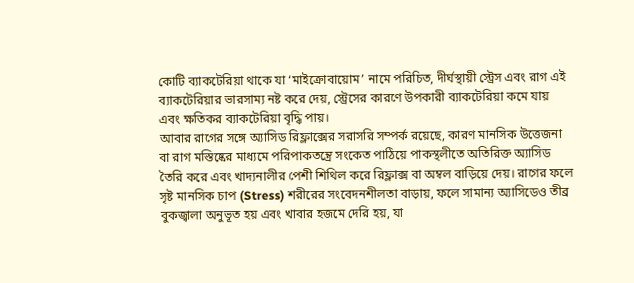কোটি ব্যাকটেরিয়া থাকে যা ‘মাইক্রোবায়োম’ নামে পরিচিত, দীর্ঘস্থায়ী স্ট্রেস এবং রাগ এই ব্যাকটেরিয়ার ভারসাম্য নষ্ট করে দেয়, স্ট্রেসের কারণে উপকারী ব্যাকটেরিয়া কমে যায় এবং ক্ষতিকর ব্যাকটেরিয়া বৃদ্ধি পায়।
আবার রাগের সঙ্গে অ্যাসিড রিফ্লাক্সের সরাসরি সম্পর্ক রয়েছে, কারণ মানসিক উত্তেজনা বা রাগ মস্তিষ্কের মাধ্যমে পরিপাকতন্ত্রে সংকেত পাঠিয়ে পাকস্থলীতে অতিরিক্ত অ্যাসিড তৈরি করে এবং খাদ্যনালীর পেশী শিথিল করে রিফ্লাক্স বা অম্বল বাড়িয়ে দেয়। রাগের ফলে সৃষ্ট মানসিক চাপ (Stress) শরীরের সংবেদনশীলতা বাড়ায়, ফলে সামান্য অ্যাসিডেও তীব্র বুকজ্বালা অনুভূত হয় এবং খাবার হজমে দেরি হয়, যা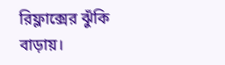রিফ্লাক্সের ঝুঁকি বাড়ায়।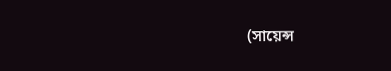(সায়েন্স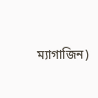ম্যাগাজিন)